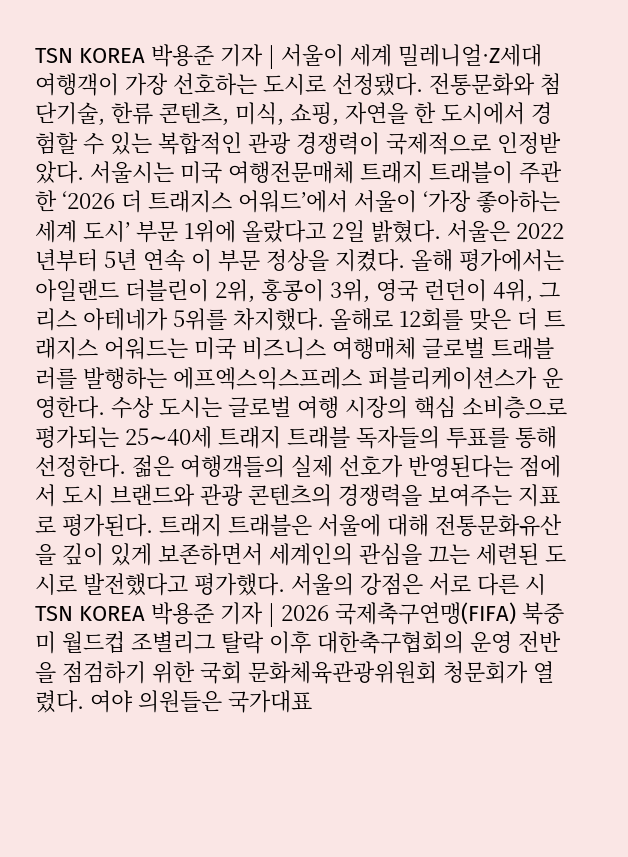TSN KOREA 박용준 기자 | 서울이 세계 밀레니얼·Z세대 여행객이 가장 선호하는 도시로 선정됐다. 전통문화와 첨단기술, 한류 콘텐츠, 미식, 쇼핑, 자연을 한 도시에서 경험할 수 있는 복합적인 관광 경쟁력이 국제적으로 인정받았다. 서울시는 미국 여행전문매체 트래지 트래블이 주관한 ‘2026 더 트래지스 어워드’에서 서울이 ‘가장 좋아하는 세계 도시’ 부문 1위에 올랐다고 2일 밝혔다. 서울은 2022년부터 5년 연속 이 부문 정상을 지켰다. 올해 평가에서는 아일랜드 더블린이 2위, 홍콩이 3위, 영국 런던이 4위, 그리스 아테네가 5위를 차지했다. 올해로 12회를 맞은 더 트래지스 어워드는 미국 비즈니스 여행매체 글로벌 트래블러를 발행하는 에프엑스익스프레스 퍼블리케이션스가 운영한다. 수상 도시는 글로벌 여행 시장의 핵심 소비층으로 평가되는 25∼40세 트래지 트래블 독자들의 투표를 통해 선정한다. 젊은 여행객들의 실제 선호가 반영된다는 점에서 도시 브랜드와 관광 콘텐츠의 경쟁력을 보여주는 지표로 평가된다. 트래지 트래블은 서울에 대해 전통문화유산을 깊이 있게 보존하면서 세계인의 관심을 끄는 세련된 도시로 발전했다고 평가했다. 서울의 강점은 서로 다른 시
TSN KOREA 박용준 기자 | 2026 국제축구연맹(FIFA) 북중미 월드컵 조별리그 탈락 이후 대한축구협회의 운영 전반을 점검하기 위한 국회 문화체육관광위원회 청문회가 열렸다. 여야 의원들은 국가대표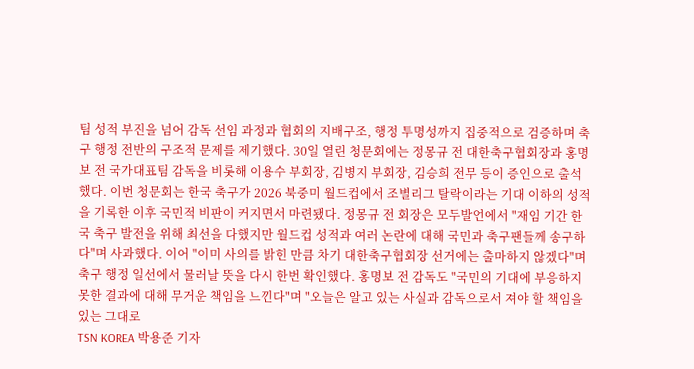팀 성적 부진을 넘어 감독 선임 과정과 협회의 지배구조, 행정 투명성까지 집중적으로 검증하며 축구 행정 전반의 구조적 문제를 제기했다. 30일 열린 청문회에는 정몽규 전 대한축구협회장과 홍명보 전 국가대표팀 감독을 비롯해 이용수 부회장, 김병지 부회장, 김승희 전무 등이 증인으로 출석했다. 이번 청문회는 한국 축구가 2026 북중미 월드컵에서 조별리그 탈락이라는 기대 이하의 성적을 기록한 이후 국민적 비판이 커지면서 마련됐다. 정몽규 전 회장은 모두발언에서 "재임 기간 한국 축구 발전을 위해 최선을 다했지만 월드컵 성적과 여러 논란에 대해 국민과 축구팬들께 송구하다"며 사과했다. 이어 "이미 사의를 밝힌 만큼 차기 대한축구협회장 선거에는 출마하지 않겠다"며 축구 행정 일선에서 물러날 뜻을 다시 한번 확인했다. 홍명보 전 감독도 "국민의 기대에 부응하지 못한 결과에 대해 무거운 책임을 느낀다"며 "오늘은 알고 있는 사실과 감독으로서 져야 할 책임을 있는 그대로
TSN KOREA 박용준 기자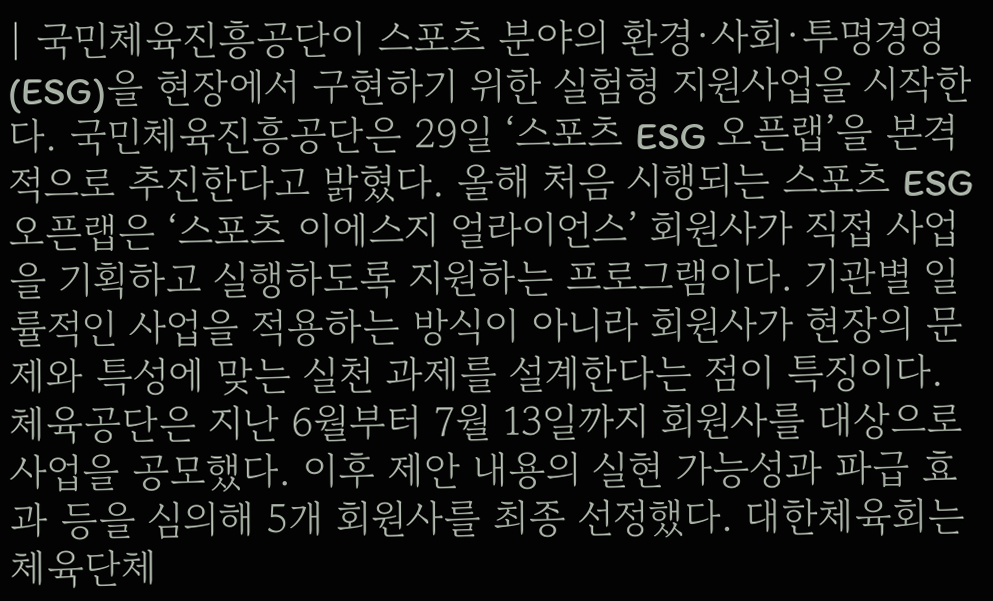| 국민체육진흥공단이 스포츠 분야의 환경·사회·투명경영(ESG)을 현장에서 구현하기 위한 실험형 지원사업을 시작한다. 국민체육진흥공단은 29일 ‘스포츠 ESG 오픈랩’을 본격적으로 추진한다고 밝혔다. 올해 처음 시행되는 스포츠 ESG 오픈랩은 ‘스포츠 이에스지 얼라이언스’ 회원사가 직접 사업을 기획하고 실행하도록 지원하는 프로그램이다. 기관별 일률적인 사업을 적용하는 방식이 아니라 회원사가 현장의 문제와 특성에 맞는 실천 과제를 설계한다는 점이 특징이다. 체육공단은 지난 6월부터 7월 13일까지 회원사를 대상으로 사업을 공모했다. 이후 제안 내용의 실현 가능성과 파급 효과 등을 심의해 5개 회원사를 최종 선정했다. 대한체육회는 체육단체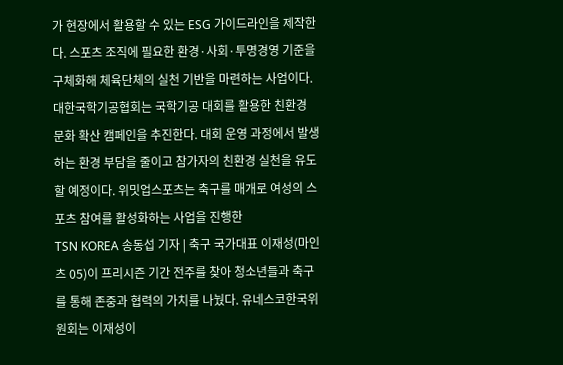가 현장에서 활용할 수 있는 ESG 가이드라인을 제작한다. 스포츠 조직에 필요한 환경·사회·투명경영 기준을 구체화해 체육단체의 실천 기반을 마련하는 사업이다. 대한국학기공협회는 국학기공 대회를 활용한 친환경 문화 확산 캠페인을 추진한다. 대회 운영 과정에서 발생하는 환경 부담을 줄이고 참가자의 친환경 실천을 유도할 예정이다. 위밋업스포츠는 축구를 매개로 여성의 스포츠 참여를 활성화하는 사업을 진행한
TSN KOREA 송동섭 기자 | 축구 국가대표 이재성(마인츠 05)이 프리시즌 기간 전주를 찾아 청소년들과 축구를 통해 존중과 협력의 가치를 나눴다. 유네스코한국위원회는 이재성이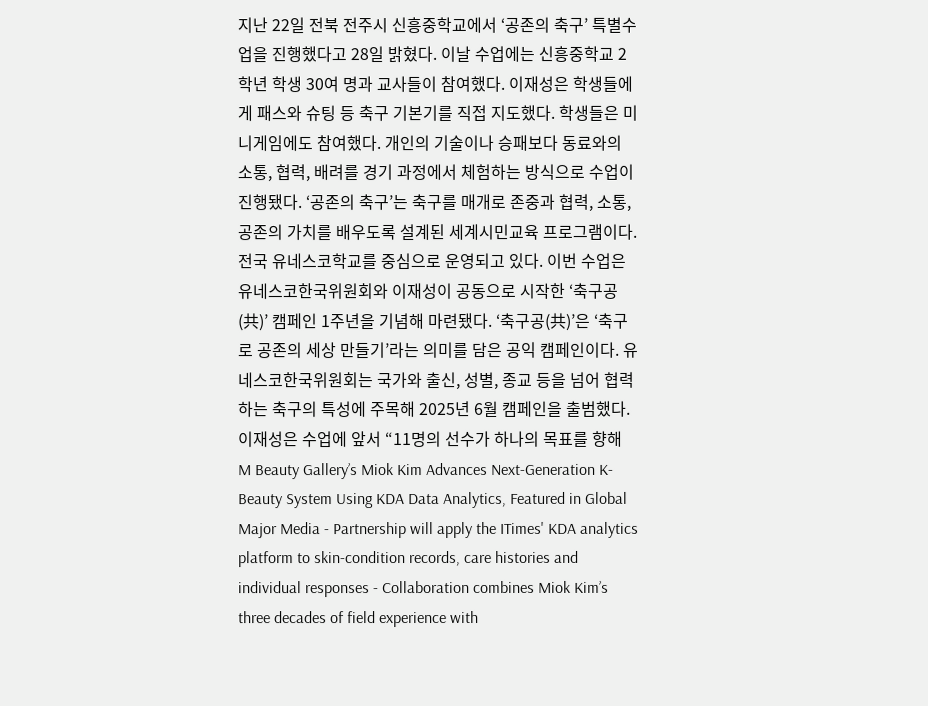지난 22일 전북 전주시 신흥중학교에서 ‘공존의 축구’ 특별수업을 진행했다고 28일 밝혔다. 이날 수업에는 신흥중학교 2학년 학생 30여 명과 교사들이 참여했다. 이재성은 학생들에게 패스와 슈팅 등 축구 기본기를 직접 지도했다. 학생들은 미니게임에도 참여했다. 개인의 기술이나 승패보다 동료와의 소통, 협력, 배려를 경기 과정에서 체험하는 방식으로 수업이 진행됐다. ‘공존의 축구’는 축구를 매개로 존중과 협력, 소통, 공존의 가치를 배우도록 설계된 세계시민교육 프로그램이다. 전국 유네스코학교를 중심으로 운영되고 있다. 이번 수업은 유네스코한국위원회와 이재성이 공동으로 시작한 ‘축구공(共)’ 캠페인 1주년을 기념해 마련됐다. ‘축구공(共)’은 ‘축구로 공존의 세상 만들기’라는 의미를 담은 공익 캠페인이다. 유네스코한국위원회는 국가와 출신, 성별, 종교 등을 넘어 협력하는 축구의 특성에 주목해 2025년 6월 캠페인을 출범했다. 이재성은 수업에 앞서 “11명의 선수가 하나의 목표를 향해
M Beauty Gallery’s Miok Kim Advances Next-Generation K-Beauty System Using KDA Data Analytics, Featured in Global Major Media - Partnership will apply the ITimes' KDA analytics platform to skin-condition records, care histories and individual responses - Collaboration combines Miok Kim’s three decades of field experience with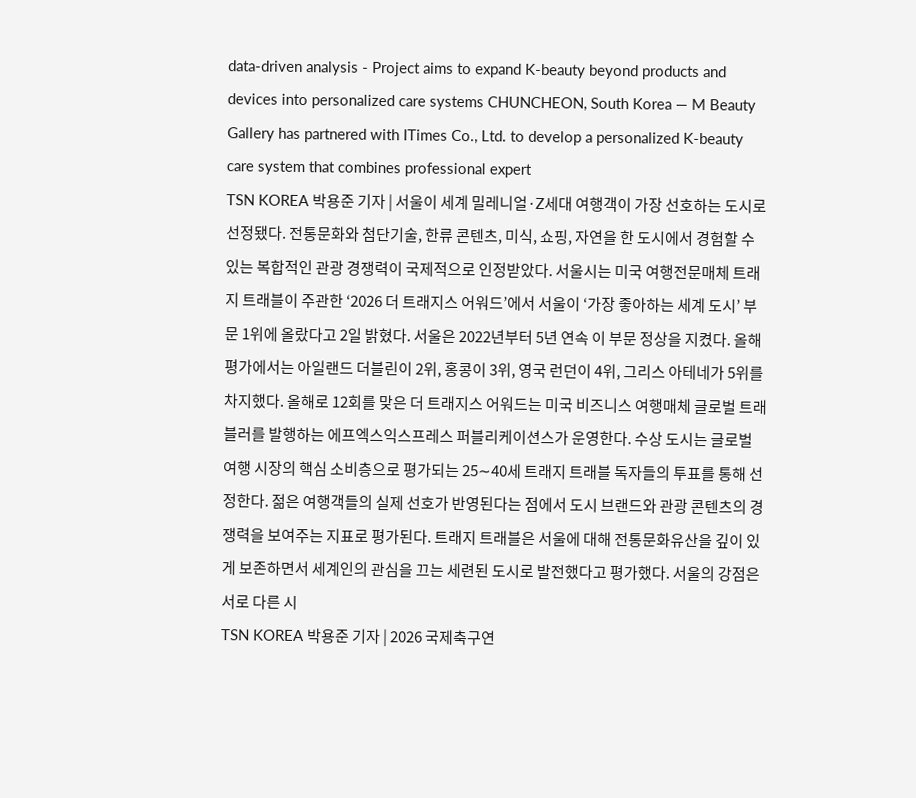data-driven analysis - Project aims to expand K-beauty beyond products and devices into personalized care systems CHUNCHEON, South Korea — M Beauty Gallery has partnered with ITimes Co., Ltd. to develop a personalized K-beauty care system that combines professional expert
TSN KOREA 박용준 기자 | 서울이 세계 밀레니얼·Z세대 여행객이 가장 선호하는 도시로 선정됐다. 전통문화와 첨단기술, 한류 콘텐츠, 미식, 쇼핑, 자연을 한 도시에서 경험할 수 있는 복합적인 관광 경쟁력이 국제적으로 인정받았다. 서울시는 미국 여행전문매체 트래지 트래블이 주관한 ‘2026 더 트래지스 어워드’에서 서울이 ‘가장 좋아하는 세계 도시’ 부문 1위에 올랐다고 2일 밝혔다. 서울은 2022년부터 5년 연속 이 부문 정상을 지켰다. 올해 평가에서는 아일랜드 더블린이 2위, 홍콩이 3위, 영국 런던이 4위, 그리스 아테네가 5위를 차지했다. 올해로 12회를 맞은 더 트래지스 어워드는 미국 비즈니스 여행매체 글로벌 트래블러를 발행하는 에프엑스익스프레스 퍼블리케이션스가 운영한다. 수상 도시는 글로벌 여행 시장의 핵심 소비층으로 평가되는 25∼40세 트래지 트래블 독자들의 투표를 통해 선정한다. 젊은 여행객들의 실제 선호가 반영된다는 점에서 도시 브랜드와 관광 콘텐츠의 경쟁력을 보여주는 지표로 평가된다. 트래지 트래블은 서울에 대해 전통문화유산을 깊이 있게 보존하면서 세계인의 관심을 끄는 세련된 도시로 발전했다고 평가했다. 서울의 강점은 서로 다른 시
TSN KOREA 박용준 기자 | 2026 국제축구연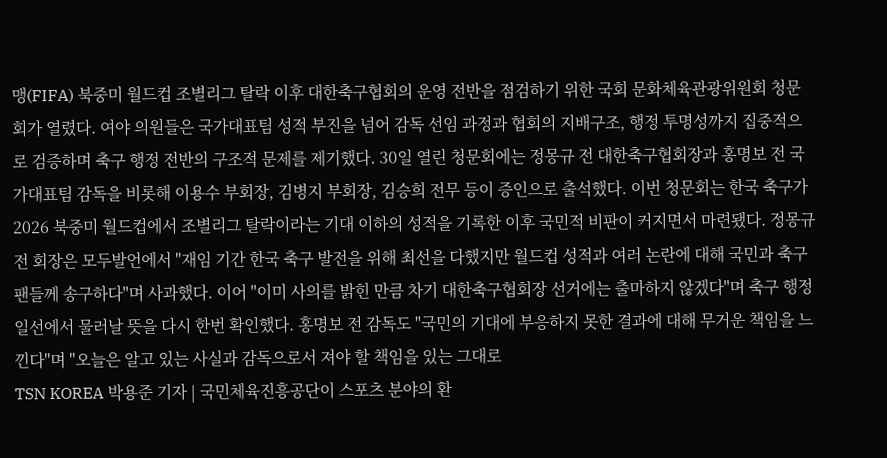맹(FIFA) 북중미 월드컵 조별리그 탈락 이후 대한축구협회의 운영 전반을 점검하기 위한 국회 문화체육관광위원회 청문회가 열렸다. 여야 의원들은 국가대표팀 성적 부진을 넘어 감독 선임 과정과 협회의 지배구조, 행정 투명성까지 집중적으로 검증하며 축구 행정 전반의 구조적 문제를 제기했다. 30일 열린 청문회에는 정몽규 전 대한축구협회장과 홍명보 전 국가대표팀 감독을 비롯해 이용수 부회장, 김병지 부회장, 김승희 전무 등이 증인으로 출석했다. 이번 청문회는 한국 축구가 2026 북중미 월드컵에서 조별리그 탈락이라는 기대 이하의 성적을 기록한 이후 국민적 비판이 커지면서 마련됐다. 정몽규 전 회장은 모두발언에서 "재임 기간 한국 축구 발전을 위해 최선을 다했지만 월드컵 성적과 여러 논란에 대해 국민과 축구팬들께 송구하다"며 사과했다. 이어 "이미 사의를 밝힌 만큼 차기 대한축구협회장 선거에는 출마하지 않겠다"며 축구 행정 일선에서 물러날 뜻을 다시 한번 확인했다. 홍명보 전 감독도 "국민의 기대에 부응하지 못한 결과에 대해 무거운 책임을 느낀다"며 "오늘은 알고 있는 사실과 감독으로서 져야 할 책임을 있는 그대로
TSN KOREA 박용준 기자 | 국민체육진흥공단이 스포츠 분야의 환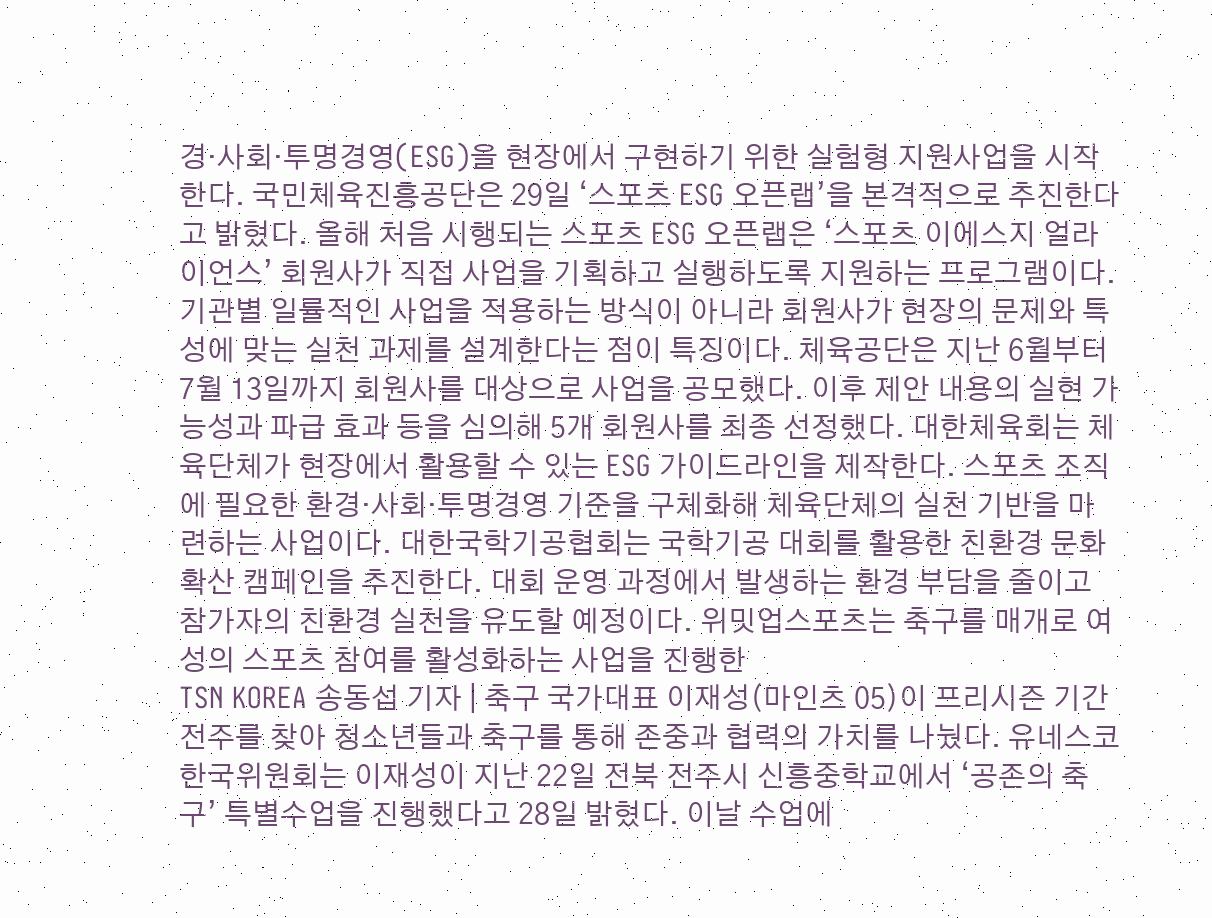경·사회·투명경영(ESG)을 현장에서 구현하기 위한 실험형 지원사업을 시작한다. 국민체육진흥공단은 29일 ‘스포츠 ESG 오픈랩’을 본격적으로 추진한다고 밝혔다. 올해 처음 시행되는 스포츠 ESG 오픈랩은 ‘스포츠 이에스지 얼라이언스’ 회원사가 직접 사업을 기획하고 실행하도록 지원하는 프로그램이다. 기관별 일률적인 사업을 적용하는 방식이 아니라 회원사가 현장의 문제와 특성에 맞는 실천 과제를 설계한다는 점이 특징이다. 체육공단은 지난 6월부터 7월 13일까지 회원사를 대상으로 사업을 공모했다. 이후 제안 내용의 실현 가능성과 파급 효과 등을 심의해 5개 회원사를 최종 선정했다. 대한체육회는 체육단체가 현장에서 활용할 수 있는 ESG 가이드라인을 제작한다. 스포츠 조직에 필요한 환경·사회·투명경영 기준을 구체화해 체육단체의 실천 기반을 마련하는 사업이다. 대한국학기공협회는 국학기공 대회를 활용한 친환경 문화 확산 캠페인을 추진한다. 대회 운영 과정에서 발생하는 환경 부담을 줄이고 참가자의 친환경 실천을 유도할 예정이다. 위밋업스포츠는 축구를 매개로 여성의 스포츠 참여를 활성화하는 사업을 진행한
TSN KOREA 송동섭 기자 | 축구 국가대표 이재성(마인츠 05)이 프리시즌 기간 전주를 찾아 청소년들과 축구를 통해 존중과 협력의 가치를 나눴다. 유네스코한국위원회는 이재성이 지난 22일 전북 전주시 신흥중학교에서 ‘공존의 축구’ 특별수업을 진행했다고 28일 밝혔다. 이날 수업에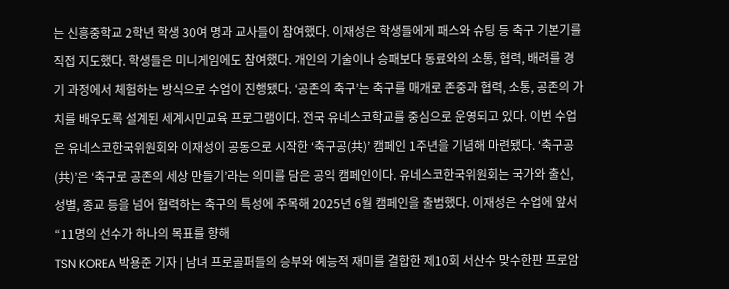는 신흥중학교 2학년 학생 30여 명과 교사들이 참여했다. 이재성은 학생들에게 패스와 슈팅 등 축구 기본기를 직접 지도했다. 학생들은 미니게임에도 참여했다. 개인의 기술이나 승패보다 동료와의 소통, 협력, 배려를 경기 과정에서 체험하는 방식으로 수업이 진행됐다. ‘공존의 축구’는 축구를 매개로 존중과 협력, 소통, 공존의 가치를 배우도록 설계된 세계시민교육 프로그램이다. 전국 유네스코학교를 중심으로 운영되고 있다. 이번 수업은 유네스코한국위원회와 이재성이 공동으로 시작한 ‘축구공(共)’ 캠페인 1주년을 기념해 마련됐다. ‘축구공(共)’은 ‘축구로 공존의 세상 만들기’라는 의미를 담은 공익 캠페인이다. 유네스코한국위원회는 국가와 출신, 성별, 종교 등을 넘어 협력하는 축구의 특성에 주목해 2025년 6월 캠페인을 출범했다. 이재성은 수업에 앞서 “11명의 선수가 하나의 목표를 향해
TSN KOREA 박용준 기자 | 남녀 프로골퍼들의 승부와 예능적 재미를 결합한 제10회 서산수 맞수한판 프로암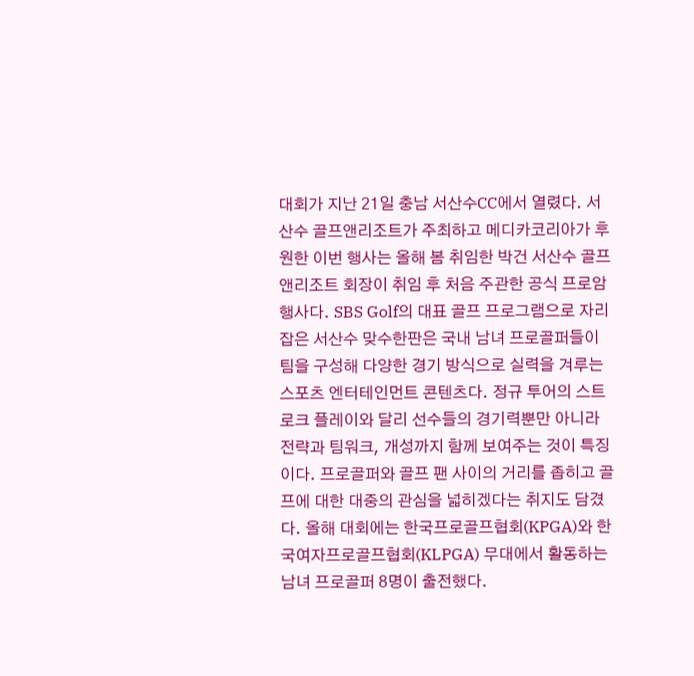대회가 지난 21일 충남 서산수CC에서 열렸다. 서산수 골프앤리조트가 주최하고 메디카코리아가 후원한 이번 행사는 올해 봄 취임한 박건 서산수 골프앤리조트 회장이 취임 후 처음 주관한 공식 프로암 행사다. SBS Golf의 대표 골프 프로그램으로 자리 잡은 서산수 맞수한판은 국내 남녀 프로골퍼들이 팀을 구성해 다양한 경기 방식으로 실력을 겨루는 스포츠 엔터테인먼트 콘텐츠다. 정규 투어의 스트로크 플레이와 달리 선수들의 경기력뿐만 아니라 전략과 팀워크, 개성까지 함께 보여주는 것이 특징이다. 프로골퍼와 골프 팬 사이의 거리를 좁히고 골프에 대한 대중의 관심을 넓히겠다는 취지도 담겼다. 올해 대회에는 한국프로골프협회(KPGA)와 한국여자프로골프협회(KLPGA) 무대에서 활동하는 남녀 프로골퍼 8명이 출전했다.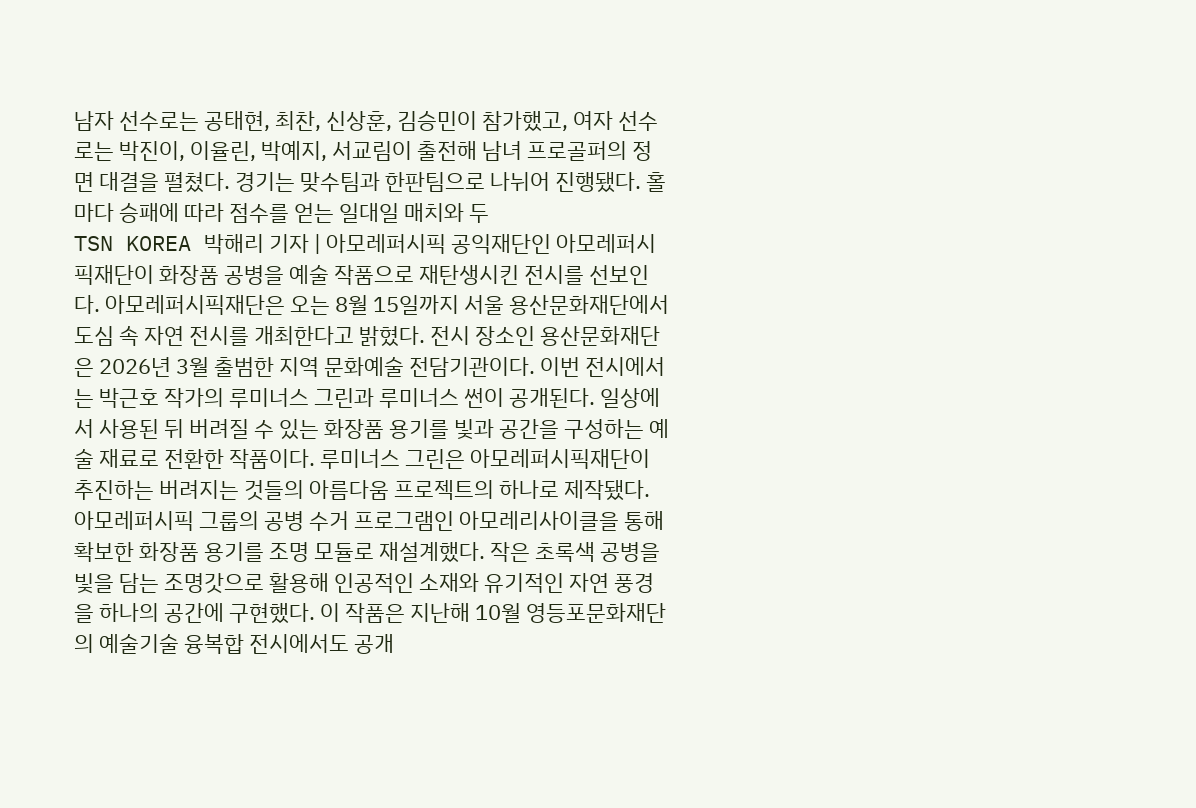남자 선수로는 공태현, 최찬, 신상훈, 김승민이 참가했고, 여자 선수로는 박진이, 이율린, 박예지, 서교림이 출전해 남녀 프로골퍼의 정면 대결을 펼쳤다. 경기는 맞수팀과 한판팀으로 나뉘어 진행됐다. 홀마다 승패에 따라 점수를 얻는 일대일 매치와 두
TSN KOREA 박해리 기자 | 아모레퍼시픽 공익재단인 아모레퍼시픽재단이 화장품 공병을 예술 작품으로 재탄생시킨 전시를 선보인다. 아모레퍼시픽재단은 오는 8월 15일까지 서울 용산문화재단에서 도심 속 자연 전시를 개최한다고 밝혔다. 전시 장소인 용산문화재단은 2026년 3월 출범한 지역 문화예술 전담기관이다. 이번 전시에서는 박근호 작가의 루미너스 그린과 루미너스 썬이 공개된다. 일상에서 사용된 뒤 버려질 수 있는 화장품 용기를 빛과 공간을 구성하는 예술 재료로 전환한 작품이다. 루미너스 그린은 아모레퍼시픽재단이 추진하는 버려지는 것들의 아름다움 프로젝트의 하나로 제작됐다. 아모레퍼시픽 그룹의 공병 수거 프로그램인 아모레리사이클을 통해 확보한 화장품 용기를 조명 모듈로 재설계했다. 작은 초록색 공병을 빛을 담는 조명갓으로 활용해 인공적인 소재와 유기적인 자연 풍경을 하나의 공간에 구현했다. 이 작품은 지난해 10월 영등포문화재단의 예술기술 융복합 전시에서도 공개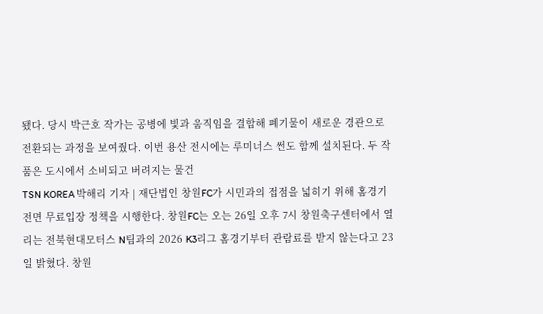됐다. 당시 박근호 작가는 공병에 빛과 움직임을 결합해 폐기물이 새로운 경관으로 전환되는 과정을 보여줬다. 이번 용산 전시에는 루미너스 썬도 함께 설치된다. 두 작품은 도시에서 소비되고 버려지는 물건
TSN KOREA 박해리 기자 | 재단법인 창원FC가 시민과의 접점을 넓히기 위해 홈경기 전면 무료입장 정책을 시행한다. 창원FC는 오는 26일 오후 7시 창원축구센터에서 열리는 전북현대모터스 N팀과의 2026 K3리그 홈경기부터 관람료를 받지 않는다고 23일 밝혔다. 창원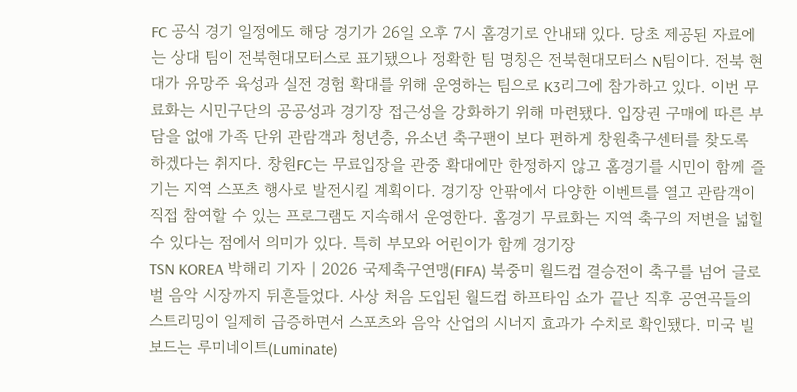FC 공식 경기 일정에도 해당 경기가 26일 오후 7시 홈경기로 안내돼 있다. 당초 제공된 자료에는 상대 팀이 전북현대모터스로 표기됐으나 정확한 팀 명칭은 전북현대모터스 N팀이다. 전북 현대가 유망주 육성과 실전 경험 확대를 위해 운영하는 팀으로 K3리그에 참가하고 있다. 이번 무료화는 시민구단의 공공성과 경기장 접근성을 강화하기 위해 마련됐다. 입장권 구매에 따른 부담을 없애 가족 단위 관람객과 청년층, 유소년 축구팬이 보다 편하게 창원축구센터를 찾도록 하겠다는 취지다. 창원FC는 무료입장을 관중 확대에만 한정하지 않고 홈경기를 시민이 함께 즐기는 지역 스포츠 행사로 발전시킬 계획이다. 경기장 안팎에서 다양한 이벤트를 열고 관람객이 직접 참여할 수 있는 프로그램도 지속해서 운영한다. 홈경기 무료화는 지역 축구의 저변을 넓힐 수 있다는 점에서 의미가 있다. 특히 부모와 어린이가 함께 경기장
TSN KOREA 박해리 기자 | 2026 국제축구연맹(FIFA) 북중미 월드컵 결승전이 축구를 넘어 글로벌 음악 시장까지 뒤흔들었다. 사상 처음 도입된 월드컵 하프타임 쇼가 끝난 직후 공연곡들의 스트리밍이 일제히 급증하면서 스포츠와 음악 산업의 시너지 효과가 수치로 확인됐다. 미국 빌보드는 루미네이트(Luminate)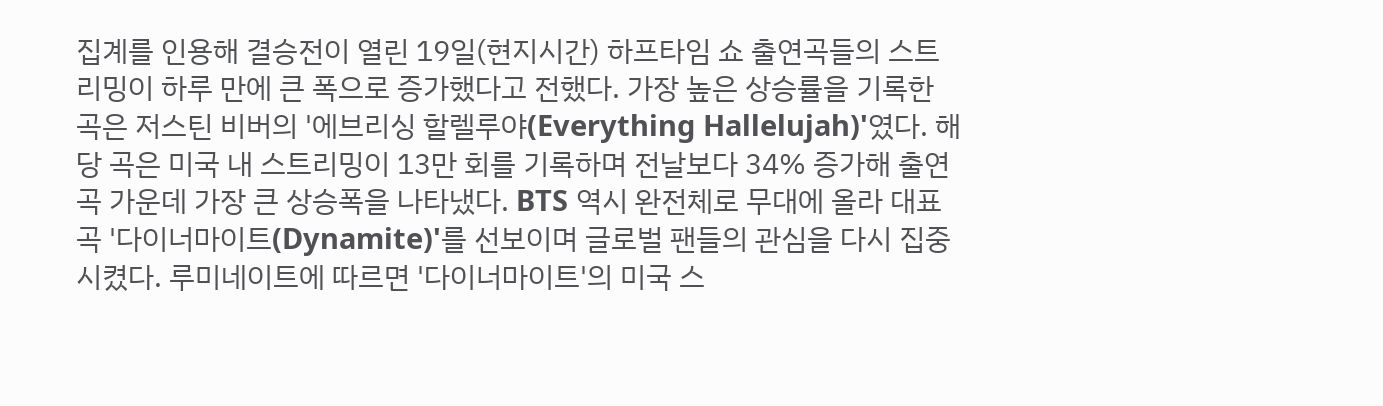집계를 인용해 결승전이 열린 19일(현지시간) 하프타임 쇼 출연곡들의 스트리밍이 하루 만에 큰 폭으로 증가했다고 전했다. 가장 높은 상승률을 기록한 곡은 저스틴 비버의 '에브리싱 할렐루야(Everything Hallelujah)'였다. 해당 곡은 미국 내 스트리밍이 13만 회를 기록하며 전날보다 34% 증가해 출연곡 가운데 가장 큰 상승폭을 나타냈다. BTS 역시 완전체로 무대에 올라 대표곡 '다이너마이트(Dynamite)'를 선보이며 글로벌 팬들의 관심을 다시 집중시켰다. 루미네이트에 따르면 '다이너마이트'의 미국 스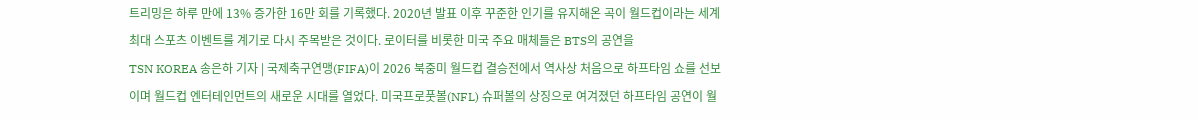트리밍은 하루 만에 13% 증가한 16만 회를 기록했다. 2020년 발표 이후 꾸준한 인기를 유지해온 곡이 월드컵이라는 세계 최대 스포츠 이벤트를 계기로 다시 주목받은 것이다. 로이터를 비롯한 미국 주요 매체들은 BTS의 공연을
TSN KOREA 송은하 기자 | 국제축구연맹(FIFA)이 2026 북중미 월드컵 결승전에서 역사상 처음으로 하프타임 쇼를 선보이며 월드컵 엔터테인먼트의 새로운 시대를 열었다. 미국프로풋볼(NFL) 슈퍼볼의 상징으로 여겨졌던 하프타임 공연이 월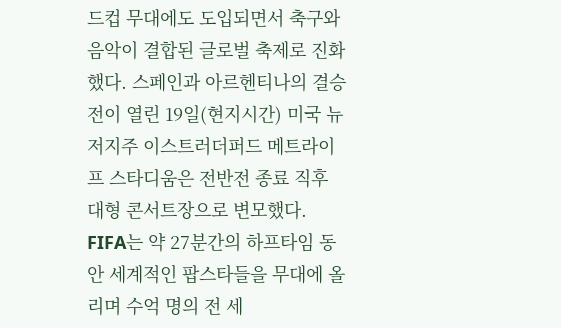드컵 무대에도 도입되면서 축구와 음악이 결합된 글로벌 축제로 진화했다. 스페인과 아르헨티나의 결승전이 열린 19일(현지시간) 미국 뉴저지주 이스트러더퍼드 메트라이프 스타디움은 전반전 종료 직후 대형 콘서트장으로 변모했다. FIFA는 약 27분간의 하프타임 동안 세계적인 팝스타들을 무대에 올리며 수억 명의 전 세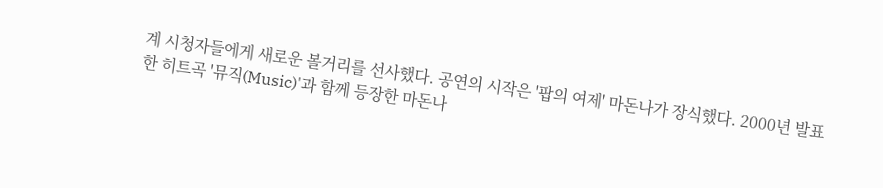계 시청자들에게 새로운 볼거리를 선사했다. 공연의 시작은 '팝의 여제' 마돈나가 장식했다. 2000년 발표한 히트곡 '뮤직(Music)'과 함께 등장한 마돈나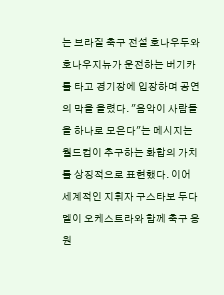는 브라질 축구 전설 호나우두와 호나우지뉴가 운전하는 버기카를 타고 경기장에 입장하며 공연의 막을 올렸다. "음악이 사람들을 하나로 모은다"는 메시지는 월드컵이 추구하는 화합의 가치를 상징적으로 표현했다. 이어 세계적인 지휘자 구스타보 두다멜이 오케스트라와 함께 축구 응원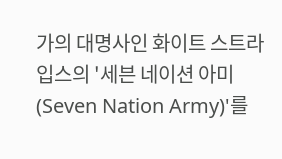가의 대명사인 화이트 스트라입스의 '세븐 네이션 아미(Seven Nation Army)'를